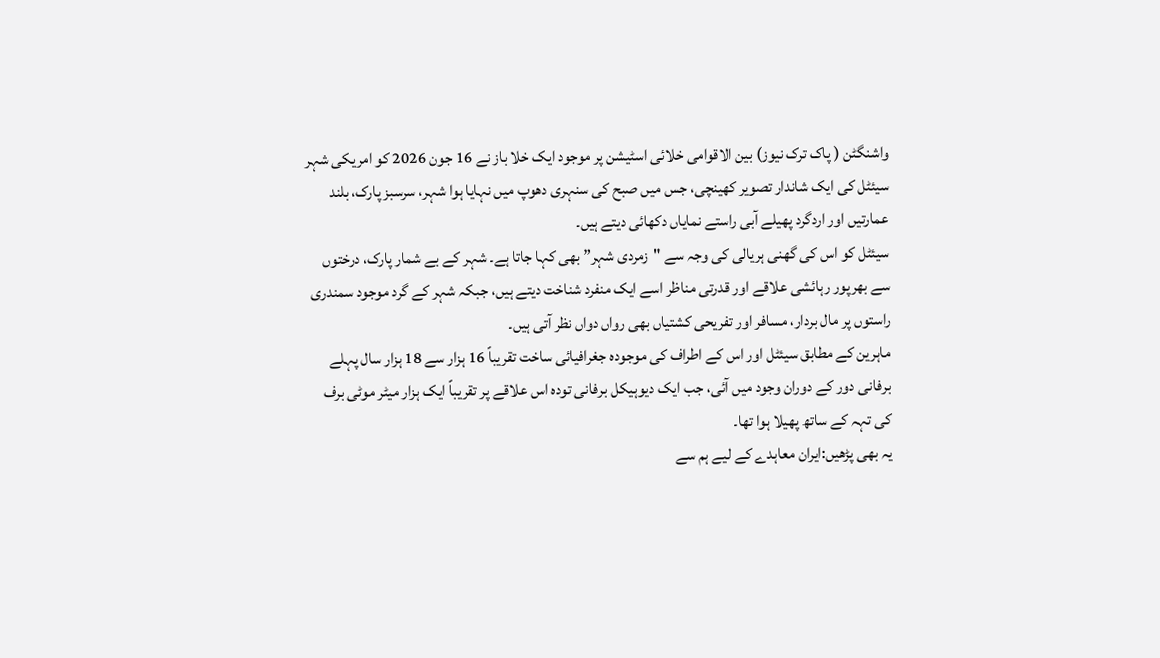واشنگٹن ( پاک ترک نیوز) بین الاقوامی خلائی اسٹیشن پر موجود ایک خلا باز نے 16 جون 2026 کو امریکی شہر سیئٹل کی ایک شاندار تصویر کھینچی، جس میں صبح کی سنہری دھوپ میں نہایا ہوا شہر، سرسبز پارک، بلند عمارتیں اور اردگرد پھیلے آبی راستے نمایاں دکھائی دیتے ہیں۔
سیئٹل کو اس کی گھنی ہریالی کی وجہ سے "زمردی شہر” بھی کہا جاتا ہے۔ شہر کے بے شمار پارک، درختوں سے بھرپور رہائشی علاقے اور قدرتی مناظر اسے ایک منفرد شناخت دیتے ہیں، جبکہ شہر کے گرد موجود سمندری راستوں پر مال بردار، مسافر اور تفریحی کشتیاں بھی رواں دواں نظر آتی ہیں۔
ماہرین کے مطابق سیئٹل اور اس کے اطراف کی موجودہ جغرافیائی ساخت تقریباً 16 ہزار سے 18 ہزار سال پہلے برفانی دور کے دوران وجود میں آئی، جب ایک دیوہیکل برفانی تودہ اس علاقے پر تقریباً ایک ہزار میٹر موٹی برف کی تہہ کے ساتھ پھیلا ہوا تھا۔
یہ بھی پڑھیں:ایران معاہدے کے لیے ہم سے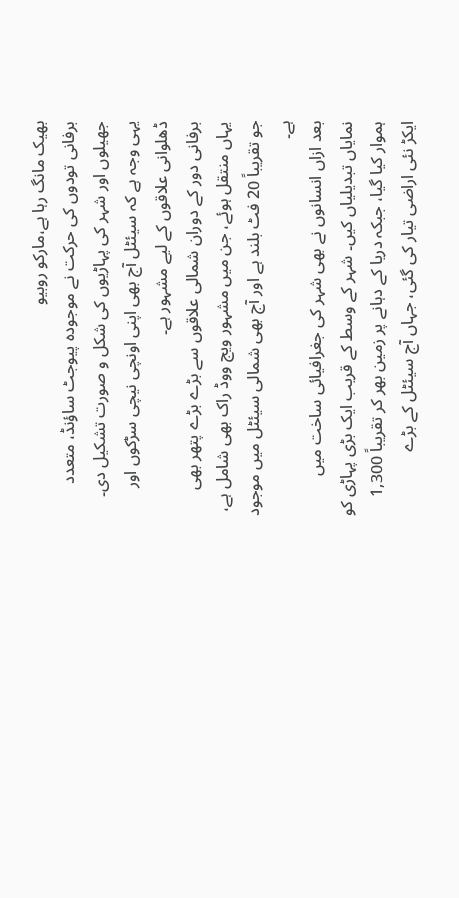بھیک مانگ رہا ہے،مارکو روبیو
برفانی تودوں کی حرکت نے موجودہ پیوجٹ ساؤنڈ، متعدد جھیلوں اور شہر کی پہاڑیوں کی شکل و صورت تشکیل دی۔ یہی وجہ ہے کہ سیئٹل آج بھی اپنی اونچی نیچی سڑکوں اور ڈھلوانی علاقوں کے لیے مشہور ہے۔
برفانی دور کے دوران شمالی علاقوں سے بڑے بڑے پتھر بھی یہاں منتقل ہوئے، جن میں مشہور ویج ووڈ راک بھی شامل ہے، جو تقریباً 20 فٹ بلند ہے اور آج بھی شمالی سیئٹل میں موجود ہے۔
بعد ازاں انسانوں نے بھی شہر کی جغرافیائی ساخت میں نمایاں تبدیلیاں کیں۔ شہر کے وسط کے قریب ایک بڑی پہاڑی کو ہموار کیا گیا، جبکہ دریا کے دہانے پر زمین بھر کر تقریباً 1,300 ایکڑ نئی اراضی تیار کی گئی، جہاں آج سیئٹل کے بڑے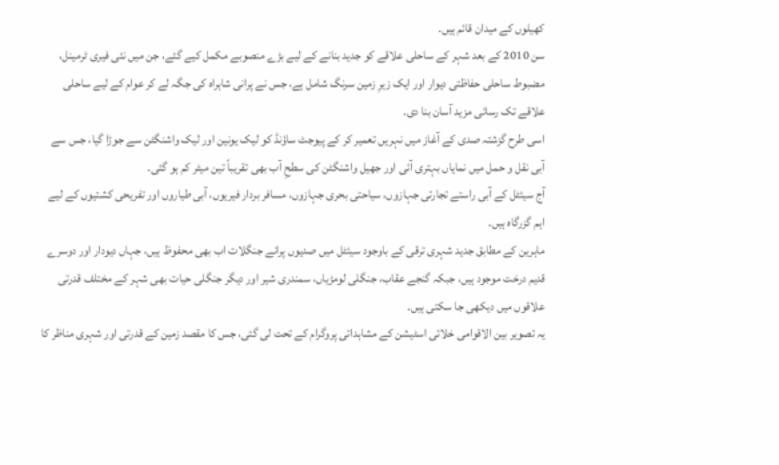کھیلوں کے میدان قائم ہیں۔
سن 2010 کے بعد شہر کے ساحلی علاقے کو جدید بنانے کے لیے بڑے منصوبے مکمل کیے گئے، جن میں نئی فیری ٹرمینل، مضبوط ساحلی حفاظتی دیوار اور ایک زیرِ زمین سرنگ شامل ہے، جس نے پرانی شاہراہ کی جگہ لے کر عوام کے لیے ساحلی علاقے تک رسائی مزید آسان بنا دی۔
اسی طرح گزشتہ صدی کے آغاز میں نہریں تعمیر کر کے پیوجٹ ساؤنڈ کو لیک یونین اور لیک واشنگٹن سے جوڑا گیا، جس سے آبی نقل و حمل میں نمایاں بہتری آئی اور جھیل واشنگٹن کی سطحِ آب بھی تقریباً تین میٹر کم ہو گئی۔
آج سیئٹل کے آبی راستے تجارتی جہازوں، سیاحتی بحری جہازوں، مسافر بردار فیریوں، آبی طیاروں اور تفریحی کشتیوں کے لیے اہم گزرگاہ ہیں۔
ماہرین کے مطابق جدید شہری ترقی کے باوجود سیئٹل میں صدیوں پرانے جنگلات اب بھی محفوظ ہیں، جہاں دیودار اور دوسرے قدیم درخت موجود ہیں، جبکہ گنجے عقاب، جنگلی لومڑیاں، سمندری شیر اور دیگر جنگلی حیات بھی شہر کے مختلف قدرتی علاقوں میں دیکھی جا سکتی ہیں۔
یہ تصویر بین الاقوامی خلائی اسٹیشن کے مشاہداتی پروگرام کے تحت لی گئی، جس کا مقصد زمین کے قدرتی اور شہری مناظر کا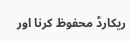ریکارڈ محفوظ کرنا اور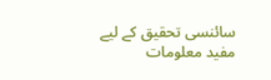سائنسی تحقیق کے لیے مفید معلومات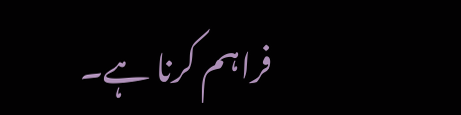فراہم کرنا ہے۔